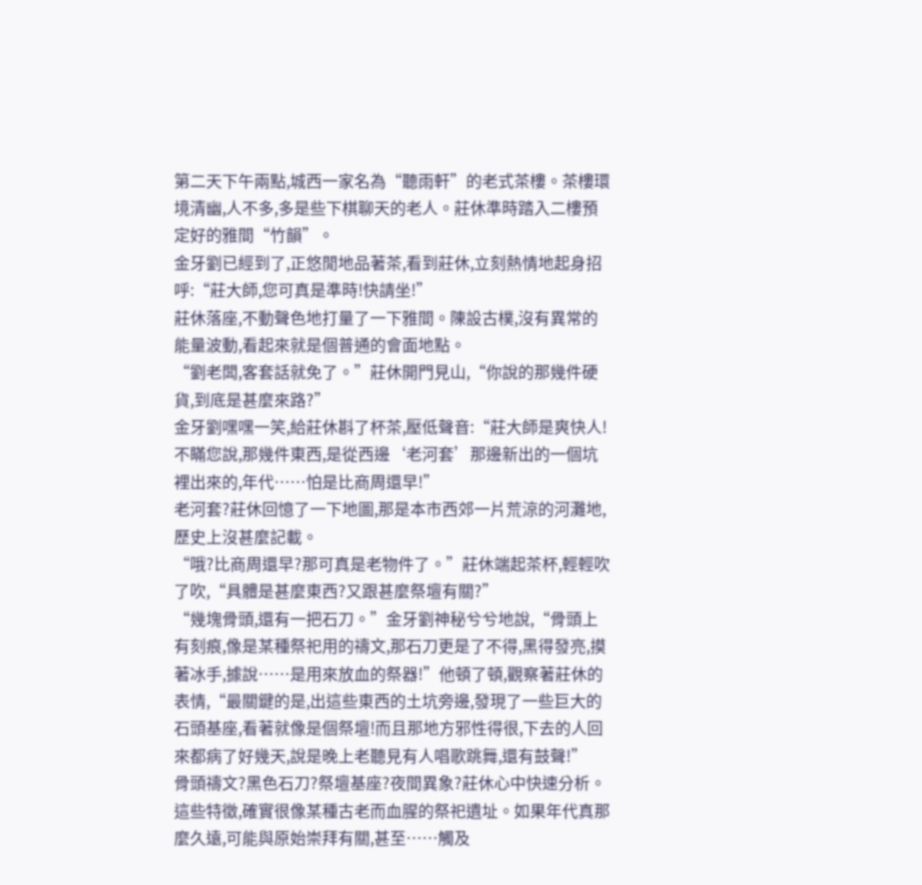第二天下午兩點,城西一家名為“聽雨軒”的老式茶樓。茶樓環境清幽,人不多,多是些下棋聊天的老人。莊休準時踏入二樓預定好的雅間“竹韻”。
金牙劉已經到了,正悠閒地品著茶,看到莊休,立刻熱情地起身招呼:“莊大師,您可真是準時!快請坐!”
莊休落座,不動聲色地打量了一下雅間。陳設古樸,沒有異常的能量波動,看起來就是個普通的會面地點。
“劉老闆,客套話就免了。”莊休開門見山,“你說的那幾件硬貨,到底是甚麼來路?”
金牙劉嘿嘿一笑,給莊休斟了杯茶,壓低聲音:“莊大師是爽快人!不瞞您說,那幾件東西,是從西邊‘老河套’那邊新出的一個坑裡出來的,年代……怕是比商周還早!”
老河套?莊休回憶了一下地圖,那是本市西郊一片荒涼的河灘地,歷史上沒甚麼記載。
“哦?比商周還早?那可真是老物件了。”莊休端起茶杯,輕輕吹了吹,“具體是甚麼東西?又跟甚麼祭壇有關?”
“幾塊骨頭,還有一把石刀。”金牙劉神秘兮兮地說,“骨頭上有刻痕,像是某種祭祀用的禱文,那石刀更是了不得,黑得發亮,摸著冰手,據說……是用來放血的祭器!”他頓了頓,觀察著莊休的表情,“最關鍵的是,出這些東西的土坑旁邊,發現了一些巨大的石頭基座,看著就像是個祭壇!而且那地方邪性得很,下去的人回來都病了好幾天,說是晚上老聽見有人唱歌跳舞,還有鼓聲!”
骨頭禱文?黑色石刀?祭壇基座?夜間異象?莊休心中快速分析。這些特徵,確實很像某種古老而血腥的祭祀遺址。如果年代真那麼久遠,可能與原始崇拜有關,甚至……觸及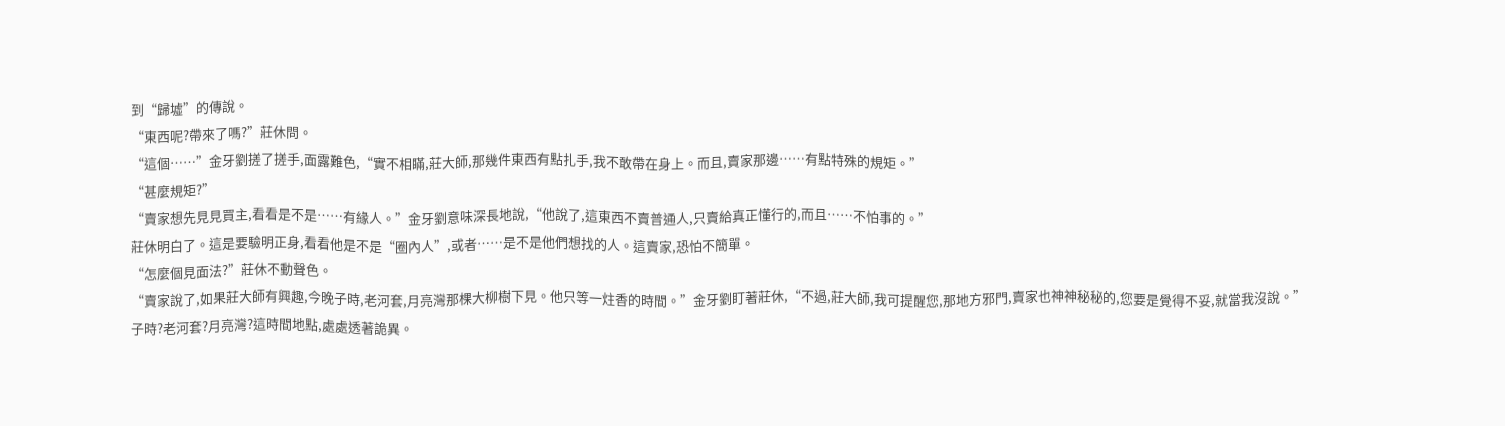到“歸墟”的傳說。
“東西呢?帶來了嗎?”莊休問。
“這個……”金牙劉搓了搓手,面露難色,“實不相瞞,莊大師,那幾件東西有點扎手,我不敢帶在身上。而且,賣家那邊……有點特殊的規矩。”
“甚麼規矩?”
“賣家想先見見買主,看看是不是……有緣人。”金牙劉意味深長地說,“他說了,這東西不賣普通人,只賣給真正懂行的,而且……不怕事的。”
莊休明白了。這是要驗明正身,看看他是不是“圈內人”,或者……是不是他們想找的人。這賣家,恐怕不簡單。
“怎麼個見面法?”莊休不動聲色。
“賣家說了,如果莊大師有興趣,今晚子時,老河套,月亮灣那棵大柳樹下見。他只等一炷香的時間。”金牙劉盯著莊休,“不過,莊大師,我可提醒您,那地方邪門,賣家也神神秘秘的,您要是覺得不妥,就當我沒說。”
子時?老河套?月亮灣?這時間地點,處處透著詭異。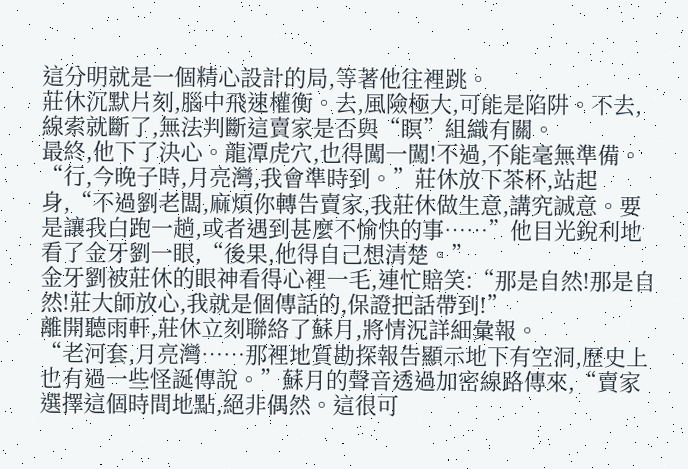這分明就是一個精心設計的局,等著他往裡跳。
莊休沉默片刻,腦中飛速權衡。去,風險極大,可能是陷阱。不去,線索就斷了,無法判斷這賣家是否與“瞑”組織有關。
最終,他下了決心。龍潭虎穴,也得闖一闖!不過,不能毫無準備。
“行,今晚子時,月亮灣,我會準時到。”莊休放下茶杯,站起身,“不過劉老闆,麻煩你轉告賣家,我莊休做生意,講究誠意。要是讓我白跑一趟,或者遇到甚麼不愉快的事……”他目光銳利地看了金牙劉一眼,“後果,他得自己想清楚。”
金牙劉被莊休的眼神看得心裡一毛,連忙賠笑:“那是自然!那是自然!莊大師放心,我就是個傳話的,保證把話帶到!”
離開聽雨軒,莊休立刻聯絡了蘇月,將情況詳細彙報。
“老河套,月亮灣……那裡地質勘探報告顯示地下有空洞,歷史上也有過一些怪誕傳說。”蘇月的聲音透過加密線路傳來,“賣家選擇這個時間地點,絕非偶然。這很可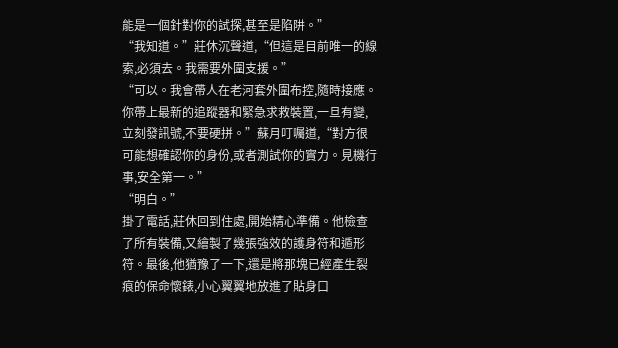能是一個針對你的試探,甚至是陷阱。”
“我知道。”莊休沉聲道,“但這是目前唯一的線索,必須去。我需要外圍支援。”
“可以。我會帶人在老河套外圍布控,隨時接應。你帶上最新的追蹤器和緊急求救裝置,一旦有變,立刻發訊號,不要硬拼。”蘇月叮囑道,“對方很可能想確認你的身份,或者測試你的實力。見機行事,安全第一。”
“明白。”
掛了電話,莊休回到住處,開始精心準備。他檢查了所有裝備,又繪製了幾張強效的護身符和遁形符。最後,他猶豫了一下,還是將那塊已經產生裂痕的保命懷錶,小心翼翼地放進了貼身口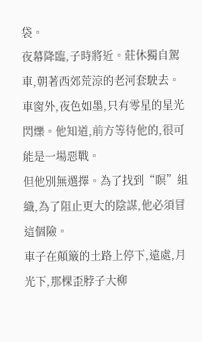袋。
夜幕降臨,子時將近。莊休獨自駕車,朝著西郊荒涼的老河套駛去。車窗外,夜色如墨,只有零星的星光閃爍。他知道,前方等待他的,很可能是一場惡戰。
但他別無選擇。為了找到“瞑”組織,為了阻止更大的陰謀,他必須冒這個險。
車子在顛簸的土路上停下,遠處,月光下,那棵歪脖子大柳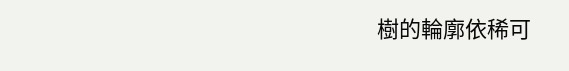樹的輪廓依稀可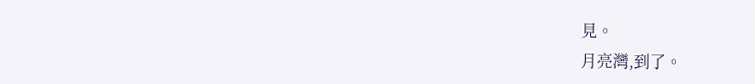見。
月亮灣,到了。